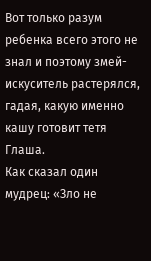Вот только разум ребенка всего этого не знал и поэтому змей-искуситель растерялся, гадая, какую именно кашу готовит тетя Глаша.
Как сказал один мудрец: «Зло не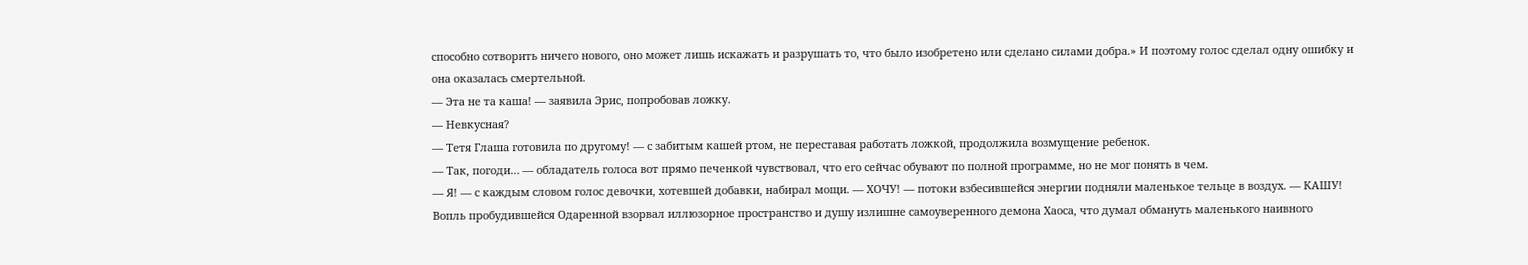способно сотворить ничего нового, оно может лишь искажать и разрушать то, что было изобретено или сделано силами добра.» И поэтому голос сделал одну ошибку и она оказалась смертельной.
— Эта не та каша! — заявила Эрис, попробовав ложку.
— Невкусная?
— Тетя Глаша готовила по другому! — с забитым кашей ртом, не переставая работать ложкой, продолжила возмущение ребенок.
— Так, погоди… — обладатель голоса вот прямо печенкой чувствовал, что его сейчас обувают по полной программе, но не мог понять в чем.
— Я! — с каждым словом голос девочки, хотевшей добавки, набирал мощи. — ХОЧУ! — потоки взбесившейся энергии подняли маленькое тельце в воздух. — КАШУ!
Вопль пробудившейся Одаренной взорвал иллюзорное пространство и душу излишне самоуверенного демона Хаоса, что думал обмануть маленького наивного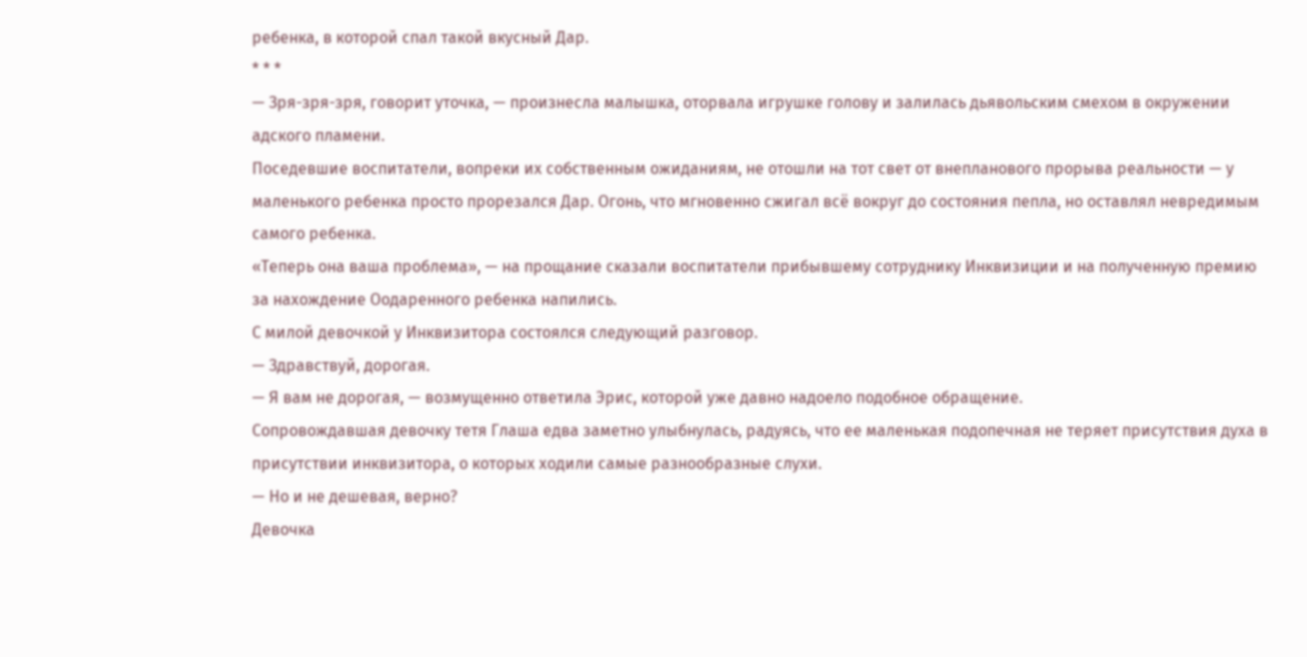ребенка, в которой спал такой вкусный Дар.
* * *
— Зря-зря-зря, говорит уточка, — произнесла малышка, оторвала игрушке голову и залилась дьявольским смехом в окружении адского пламени.
Поседевшие воспитатели, вопреки их собственным ожиданиям, не отошли на тот свет от внепланового прорыва реальности — у маленького ребенка просто прорезался Дар. Огонь, что мгновенно сжигал всё вокруг до состояния пепла, но оставлял невредимым самого ребенка.
«Теперь она ваша проблема», — на прощание сказали воспитатели прибывшему сотруднику Инквизиции и на полученную премию за нахождение Оодаренного ребенка напились.
С милой девочкой у Инквизитора состоялся следующий разговор.
— Здравствуй, дорогая.
— Я вам не дорогая, — возмущенно ответила Эрис, которой уже давно надоело подобное обращение.
Сопровождавшая девочку тетя Глаша едва заметно улыбнулась, радуясь, что ее маленькая подопечная не теряет присутствия духа в присутствии инквизитора, о которых ходили самые разнообразные слухи.
— Но и не дешевая, верно?
Девочка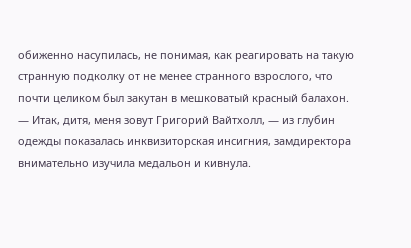обиженно насупилась, не понимая, как реагировать на такую странную подколку от не менее странного взрослого, что почти целиком был закутан в мешковатый красный балахон.
— Итак, дитя, меня зовут Григорий Вайтхолл, — из глубин одежды показалась инквизиторская инсигния, замдиректора внимательно изучила медальон и кивнула.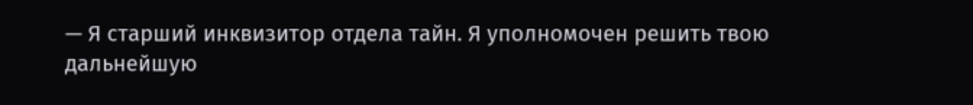— Я старший инквизитор отдела тайн. Я уполномочен решить твою дальнейшую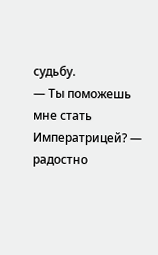судьбу.
— Ты поможешь мне стать Императрицей? — радостно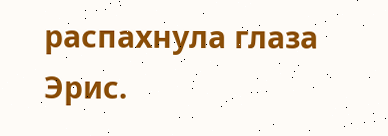распахнула глаза Эрис.